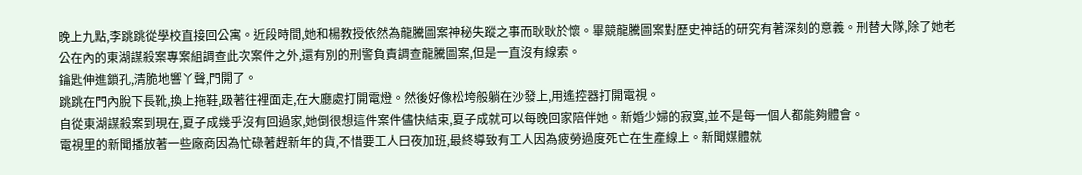晚上九點,李跳跳從學校直接回公寓。近段時間,她和楊教授依然為龍騰圖案神秘失蹤之事而耿耿於懷。畢競龍騰圖案對歷史神話的研究有著深刻的意義。刑替大隊,除了她老公在內的東湖謀殺案專案組調查此次案件之外,還有別的刑警負責調查龍騰圖案,但是一直沒有線索。
鑰匙伸進鎖孔,清脆地響丫聲,門開了。
跳跳在門內脫下長靴,換上拖鞋,趿著往裡面走,在大廳處打開電燈。然後好像松垮般躺在沙發上,用遙控器打開電視。
自從東湖謀殺案到現在,夏子成幾乎沒有回過家,她倒很想這件案件儘快結束,夏子成就可以每晚回家陪伴她。新婚少婦的寂寞,並不是每一個人都能夠體會。
電視里的新聞播放著一些廠商因為忙碌著趕新年的貨,不惜要工人曰夜加班,最終導致有工人因為疲勞過度死亡在生產線上。新聞媒體就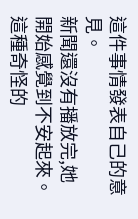這件事情發表自己的意見。
新聞還沒有播放完,她開始感覺到不安起來。這種奇怪的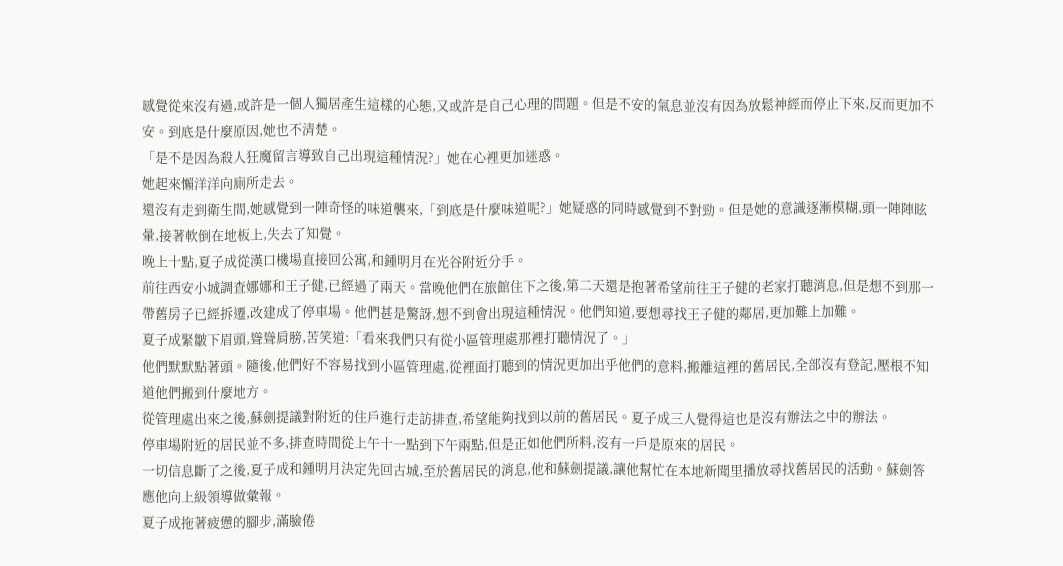感覺從來沒有過,或許是一個人獨居產生這樣的心態,又或許是自己心理的問題。但是不安的氣息並沒有因為放鬆神經而停止下來,反而更加不安。到底是什麼原因,她也不清楚。
「是不是因為殺人狂魔留言導致自己出現這種情況?」她在心裡更加迷惑。
她起來懶洋洋向廁所走去。
還沒有走到衛生間,她感覺到一陣奇怪的味道襲來,「到底是什麼味道呢?」她疑惑的同時感覺到不對勁。但是她的意識逐漸模糊,頭一陣陣眩暈,接著軟倒在地板上,失去了知覺。
晚上十點,夏子成從漢口機場直接回公寓,和鍾明月在光谷附近分手。
前往西安小城調査娜娜和王子健,已經過了兩天。當晚他們在旅館住下之後,第二天還是抱著希望前往王子健的老家打聽消息,但是想不到那一帶舊房子已經拆遷,改建成了停車場。他們甚是驚訝,想不到會出現這種情況。他們知道,要想尋找王子健的鄰居,更加難上加難。
夏子成緊皺下眉頭,聳聳肩膀,苦笑道:「看來我們只有從小區管理處那裡打聽情況了。」
他們默默點著頭。隨後,他們好不容易找到小區管理處,從裡面打聽到的情況更加出乎他們的意料,搬離這裡的舊居民,全部沒有登記,壓根不知道他們搬到什麼地方。
從管理處出來之後,蘇劍提議對附近的住戶進行走訪排查,希望能夠找到以前的舊居民。夏子成三人覺得這也是沒有辦法之中的辦法。
停車場附近的居民並不多,排查時間從上午十一點到下午兩點,但是正如他們所料,沒有一戶是原來的居民。
一切信息斷了之後,夏子成和鍾明月決定先回古城,至於舊居民的消息,他和蘇劍提議,讓他幫忙在本地新聞里播放尋找舊居民的活動。蘇劍答應他向上級領導做彙報。
夏子成拖著疲憊的腳步,滿臉倦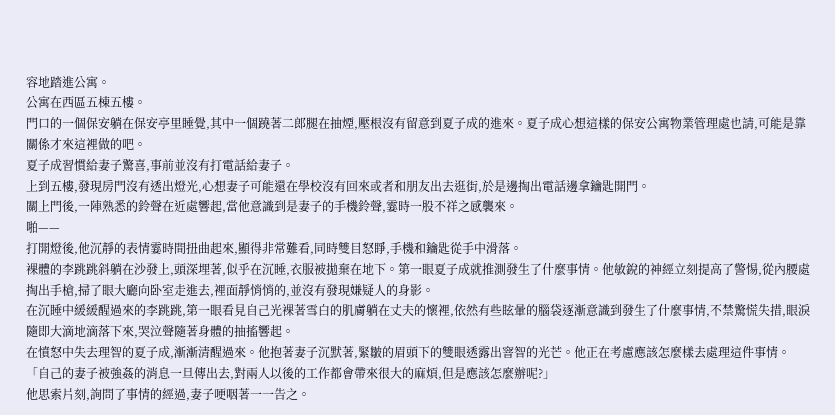容地踏進公寓。
公寓在西區五棟五樓。
門口的一個保安躺在保安亭里睡覺,其中一個蹺著二郎腿在抽煙,壓根沒有留意到夏子成的進來。夏子成心想這樣的保安公寓物業管理處也請,可能是靠關係才來這裡做的吧。
夏子成習慣給妻子驚喜,事前並沒有打電話給妻子。
上到五樓,發現房門沒有透出燈光,心想妻子可能還在學校沒有回來或者和朋友出去逛街,於是邊掏出電話邊拿鑰匙開門。
關上門後,一陣熟悉的鈴聲在近處響起,當他意識到是妻子的手機鈴聲,霎時一股不祥之感襲來。
啪——
打開燈後,他沉靜的表情霎時間扭曲起來,顯得非常難看,同時雙目怒睜,手機和鑰匙從手中滑落。
裸體的李跳跳斜躺在沙發上,頭深埋著,似乎在沉睡,衣服被拋棄在地下。第一眼夏子成就推測發生了什麼事情。他敏銳的神經立刻提高了警惕,從內腰處掏出手槍,掃了眼大廳向卧室走進去,裡面靜悄悄的,並沒有發現嫌疑人的身影。
在沉睡中緩緩醒過來的李跳跳,第一眼看見自己光裸著雪白的肌膚躺在丈夫的懷裡,依然有些眩暈的腦袋逐漸意識到發生了什麼事情,不禁驚慌失措,眼淚隨即大滴地滴落下來,哭泣聲隨著身體的抽搐響起。
在憤怒中失去理智的夏子成,漸漸清醒過來。他抱著妻子沉默著,緊皺的眉頭下的雙眼透露出窨智的光芒。他正在考慮應該怎麼樣去處理這件事情。「自己的妻子被強姦的消息一旦傳出去,對兩人以後的工作都會帶來很大的麻煩,但是應該怎麼辦呢?」
他思索片刻,詢問了事情的經過,妻子哽咽著一一告之。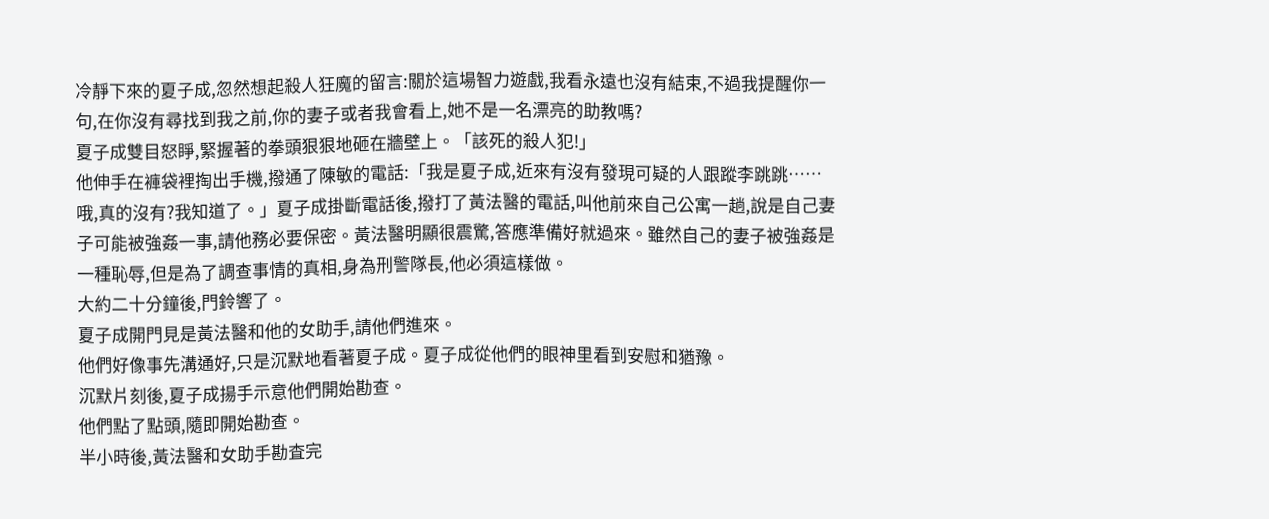冷靜下來的夏子成,忽然想起殺人狂魔的留言:關於這場智力遊戲,我看永遠也沒有結束,不過我提醒你一句,在你沒有尋找到我之前,你的妻子或者我會看上,她不是一名漂亮的助教嗎?
夏子成雙目怒睜,緊握著的拳頭狠狠地砸在牆壁上。「該死的殺人犯!」
他伸手在褲袋裡掏出手機,撥通了陳敏的電話:「我是夏子成,近來有沒有發現可疑的人跟蹤李跳跳……哦,真的沒有?我知道了。」夏子成掛斷電話後,撥打了黃法醫的電話,叫他前來自己公寓一趟,說是自己妻子可能被強姦一事,請他務必要保密。黃法醫明顯很震驚,答應準備好就過來。雖然自己的妻子被強姦是一種恥辱,但是為了調查事情的真相,身為刑警隊長,他必須這樣做。
大約二十分鐘後,門鈴響了。
夏子成開門見是黃法醫和他的女助手,請他們進來。
他們好像事先溝通好,只是沉默地看著夏子成。夏子成從他們的眼神里看到安慰和猶豫。
沉默片刻後,夏子成揚手示意他們開始勘查。
他們點了點頭,隨即開始勘查。
半小時後,黃法醫和女助手勘査完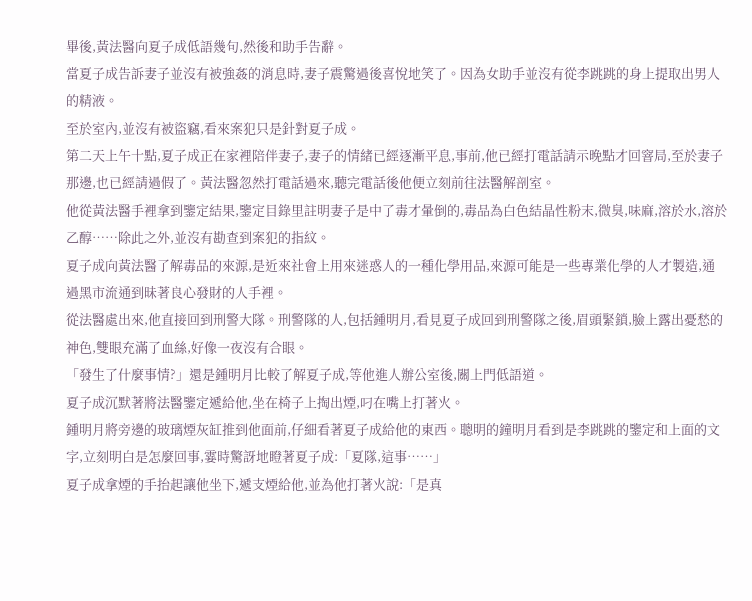畢後,黃法醫向夏子成低語幾句,然後和助手告辭。
當夏子成告訴妻子並沒有被強姦的消息時,妻子震驚過後喜悅地笑了。因為女助手並沒有從李跳跳的身上提取出男人的精液。
至於室內,並沒有被盜竊,看來案犯只是針對夏子成。
第二天上午十點,夏子成正在家裡陪伴妻子,妻子的情緒已經逐漸平息,事前,他已經打電話請示晚點才回窨局,至於妻子那邊,也已經請過假了。黃法醫忽然打電話過來,聽完電話後他便立刻前往法醫解剖室。
他從黃法醫手裡拿到鑒定結果,鑒定目錄里註明妻子是中了毒才暈倒的,毒品為白色結晶性粉末,微臭,味麻,溶於水,溶於乙醇……除此之外,並沒有勘查到案犯的指紋。
夏子成向黃法醫了解毒品的來源,是近來社會上用來迷惑人的一種化學用品,來源可能是一些專業化學的人才製造,通過黑市流通到昧著良心發財的人手裡。
從法醫處出來,他直接回到刑警大隊。刑警隊的人,包括鍾明月,看見夏子成回到刑警隊之後,眉頭緊鎖,臉上露出憂愁的神色,雙眼充滿了血絲,好像一夜沒有合眼。
「發生了什麼事情?」還是鍾明月比較了解夏子成,等他進人辦公室後,關上門低語道。
夏子成沉默著將法醫鑒定遞給他,坐在椅子上掏出煙,叼在嘴上打著火。
鍾明月將旁邊的玻璃煙灰缸推到他面前,仔細看著夏子成給他的東西。聰明的鐘明月看到是李跳跳的鑒定和上面的文字,立刻明白是怎麼回事,霎時驚訝地瞪著夏子成:「夏隊,這事……」
夏子成拿煙的手抬起讓他坐下,遞支煙給他,並為他打著火說:「是真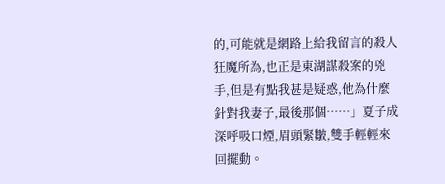的,可能就是網路上給我留言的殺人狂魔所為,也正是東湖謀殺案的兇手,但是有點我甚是疑惑,他為什麼針對我妻子,最後那個……」夏子成深呼吸口煙,眉頭緊皺,雙手輕輕來回擺動。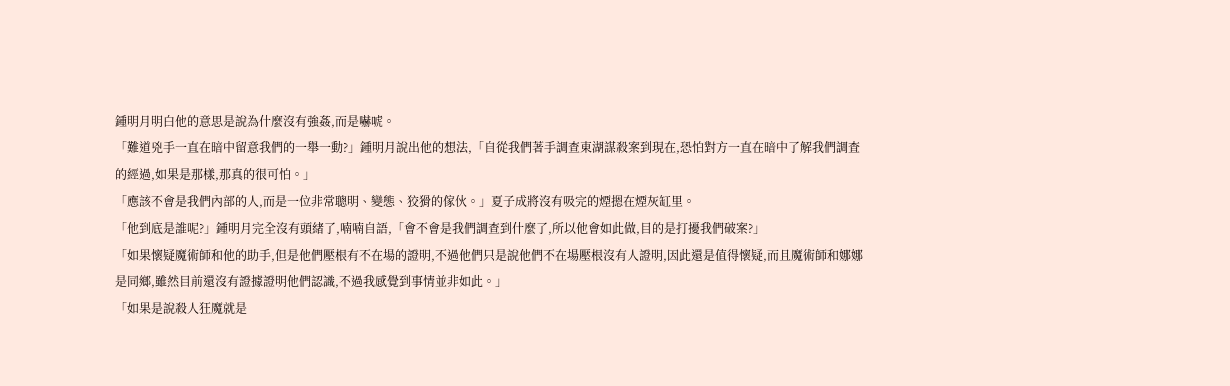鍾明月明白他的意思是說為什麼沒有強姦,而是嚇唬。
「難道兇手一直在暗中留意我們的一舉一動?」鍾明月說出他的想法,「自從我們著手調查東湖謀殺案到現在,恐怕對方一直在暗中了解我們調査的經過,如果是那樣,那真的很可怕。」
「應該不會是我們內部的人,而是一位非常聰明、變態、狡猾的傢伙。」夏子成將沒有吸完的煙摁在煙灰缸里。
「他到底是誰呢?」鍾明月完全沒有頭緒了,喃喃自語,「會不會是我們調查到什麼了,所以他會如此做,目的是打擾我們破案?」
「如果懷疑魔術師和他的助手,但是他們壓根有不在場的證明,不過他們只是說他們不在場壓根沒有人證明,因此還是值得懷疑,而且魔術師和娜娜是同鄉,雖然目前還沒有證據證明他們認識,不過我感覺到事情並非如此。」
「如果是說殺人狂魔就是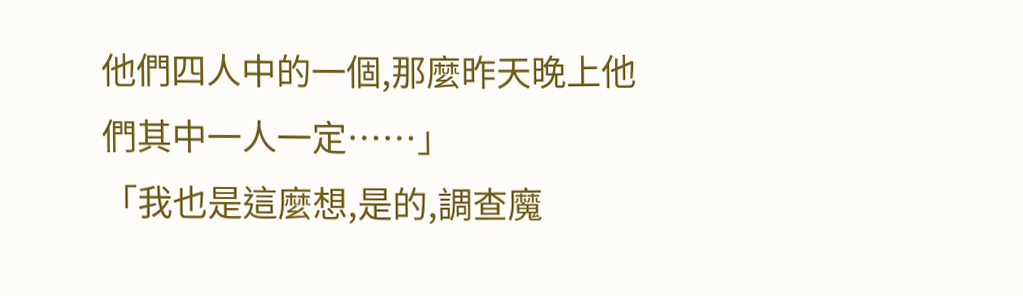他們四人中的一個,那麼昨天晚上他們其中一人一定……」
「我也是這麼想,是的,調查魔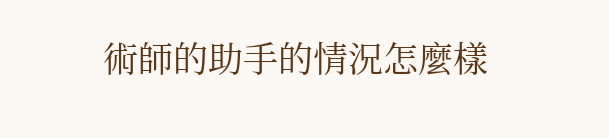術師的助手的情況怎麼樣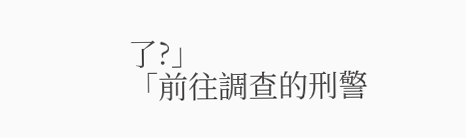了?」
「前往調查的刑警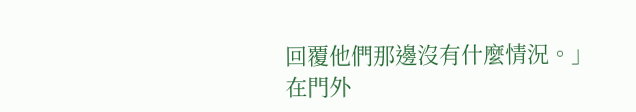回覆他們那邊沒有什麼情況。」
在門外